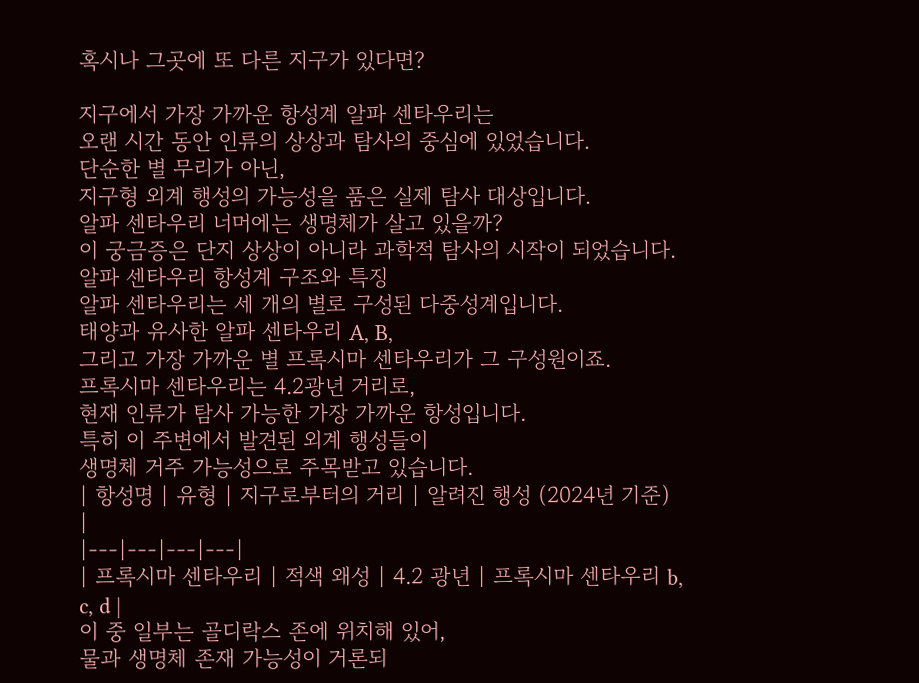혹시나 그곳에 또 다른 지구가 있다면?

지구에서 가장 가까운 항성계 알파 센타우리는
오랜 시간 동안 인류의 상상과 탐사의 중심에 있었습니다.
단순한 별 무리가 아닌,
지구형 외계 행성의 가능성을 품은 실제 탐사 대상입니다.
알파 센타우리 너머에는 생명체가 살고 있을까?
이 궁금증은 단지 상상이 아니라 과학적 탐사의 시작이 되었습니다.
알파 센타우리 항성계 구조와 특징
알파 센타우리는 세 개의 별로 구성된 다중성계입니다.
태양과 유사한 알파 센타우리 A, B,
그리고 가장 가까운 별 프록시마 센타우리가 그 구성원이죠.
프록시마 센타우리는 4.2광년 거리로,
현재 인류가 탐사 가능한 가장 가까운 항성입니다.
특히 이 주변에서 발견된 외계 행성들이
생명체 거주 가능성으로 주목받고 있습니다.
| 항성명 | 유형 | 지구로부터의 거리 | 알려진 행성 (2024년 기준) |
|---|---|---|---|
| 프록시마 센타우리 | 적색 왜성 | 4.2 광년 | 프록시마 센타우리 b, c, d |
이 중 일부는 골디락스 존에 위치해 있어,
물과 생명체 존재 가능성이 거론되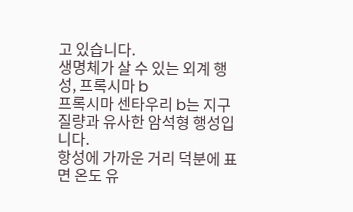고 있습니다.
생명체가 살 수 있는 외계 행성, 프록시마 b
프록시마 센타우리 b는 지구 질량과 유사한 암석형 행성입니다.
항성에 가까운 거리 덕분에 표면 온도 유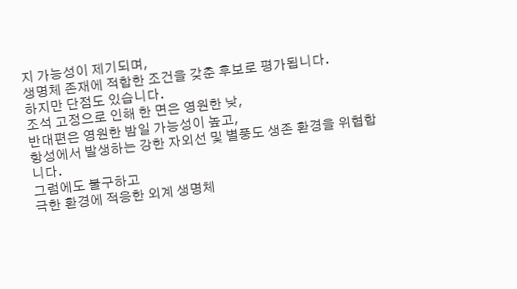지 가능성이 제기되며,
생명체 존재에 적합한 조건을 갖춘 후보로 평가됩니다.
하지만 단점도 있습니다.
조석 고정으로 인해 한 면은 영원한 낮,
반대편은 영원한 밤일 가능성이 높고,
항성에서 발생하는 강한 자외선 및 별풍도 생존 환경을 위협합니다.
그럼에도 불구하고
극한 환경에 적응한 외계 생명체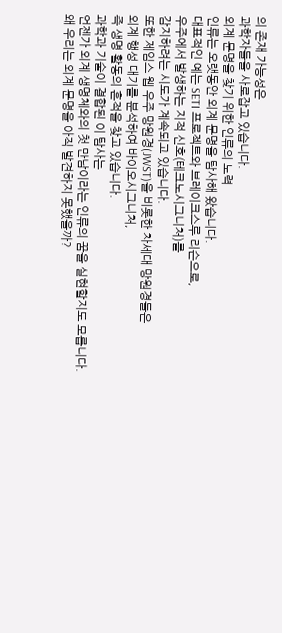의 존재 가능성은
과학자들을 사로잡고 있습니다.
외계 문명을 찾기 위한 인류의 노력
인류는 오랫동안 외계 문명을 탐사해 왔습니다.
대표적인 예는 SETI 프로젝트와 브레이크스루 리슨으로,
우주에서 발생하는 지적 신호(테크노시그니처)를
감지하려는 시도가 계속되고 있습니다.
또한 제임스 웹 우주 망원경(JWST)을 비롯한 차세대 망원경들은
외계 행성 대기를 분석하여 바이오시그니처,
즉 생명 활동의 흔적을 찾고 있습니다.
과학과 기술이 결합된 이 탐사는
언젠가 외계 생명체와의 첫 만남이라는 인류의 꿈을 실현할지도 모릅니다.
왜 우리는 외계 문명을 아직 발견하지 못했을까?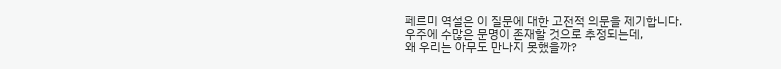페르미 역설은 이 질문에 대한 고전적 의문을 제기합니다.
우주에 수많은 문명이 존재할 것으로 추정되는데,
왜 우리는 아무도 만나지 못했을까?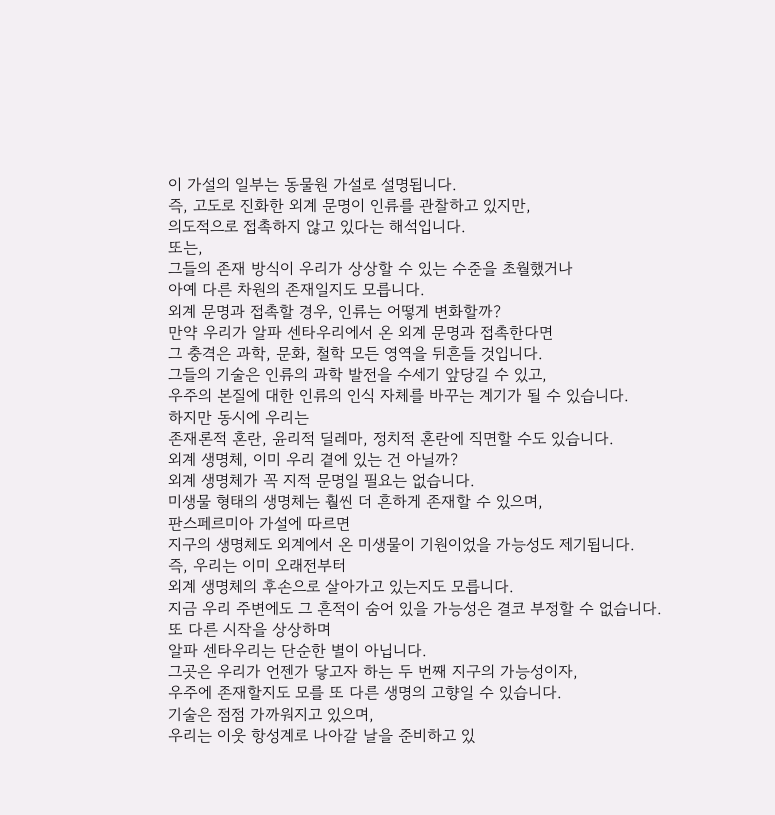이 가설의 일부는 동물원 가설로 설명됩니다.
즉, 고도로 진화한 외계 문명이 인류를 관찰하고 있지만,
의도적으로 접촉하지 않고 있다는 해석입니다.
또는,
그들의 존재 방식이 우리가 상상할 수 있는 수준을 초월했거나
아예 다른 차원의 존재일지도 모릅니다.
외계 문명과 접촉할 경우, 인류는 어떻게 변화할까?
만약 우리가 알파 센타우리에서 온 외계 문명과 접촉한다면
그 충격은 과학, 문화, 철학 모든 영역을 뒤흔들 것입니다.
그들의 기술은 인류의 과학 발전을 수세기 앞당길 수 있고,
우주의 본질에 대한 인류의 인식 자체를 바꾸는 계기가 될 수 있습니다.
하지만 동시에 우리는
존재론적 혼란, 윤리적 딜레마, 정치적 혼란에 직면할 수도 있습니다.
외계 생명체, 이미 우리 곁에 있는 건 아닐까?
외계 생명체가 꼭 지적 문명일 필요는 없습니다.
미생물 형태의 생명체는 훨씬 더 흔하게 존재할 수 있으며,
판스페르미아 가설에 따르면
지구의 생명체도 외계에서 온 미생물이 기원이었을 가능성도 제기됩니다.
즉, 우리는 이미 오래전부터
외계 생명체의 후손으로 살아가고 있는지도 모릅니다.
지금 우리 주변에도 그 흔적이 숨어 있을 가능성은 결코 부정할 수 없습니다.
또 다른 시작을 상상하며
알파 센타우리는 단순한 별이 아닙니다.
그곳은 우리가 언젠가 닿고자 하는 두 번째 지구의 가능성이자,
우주에 존재할지도 모를 또 다른 생명의 고향일 수 있습니다.
기술은 점점 가까워지고 있으며,
우리는 이웃 항성계로 나아갈 날을 준비하고 있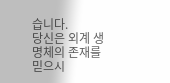습니다.
당신은 외계 생명체의 존재를 믿으시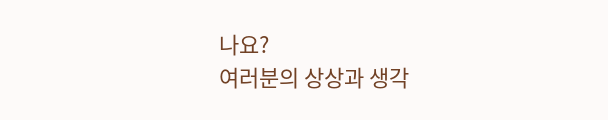나요?
여러분의 상상과 생각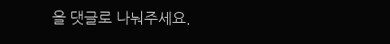을 댓글로 나눠주세요.